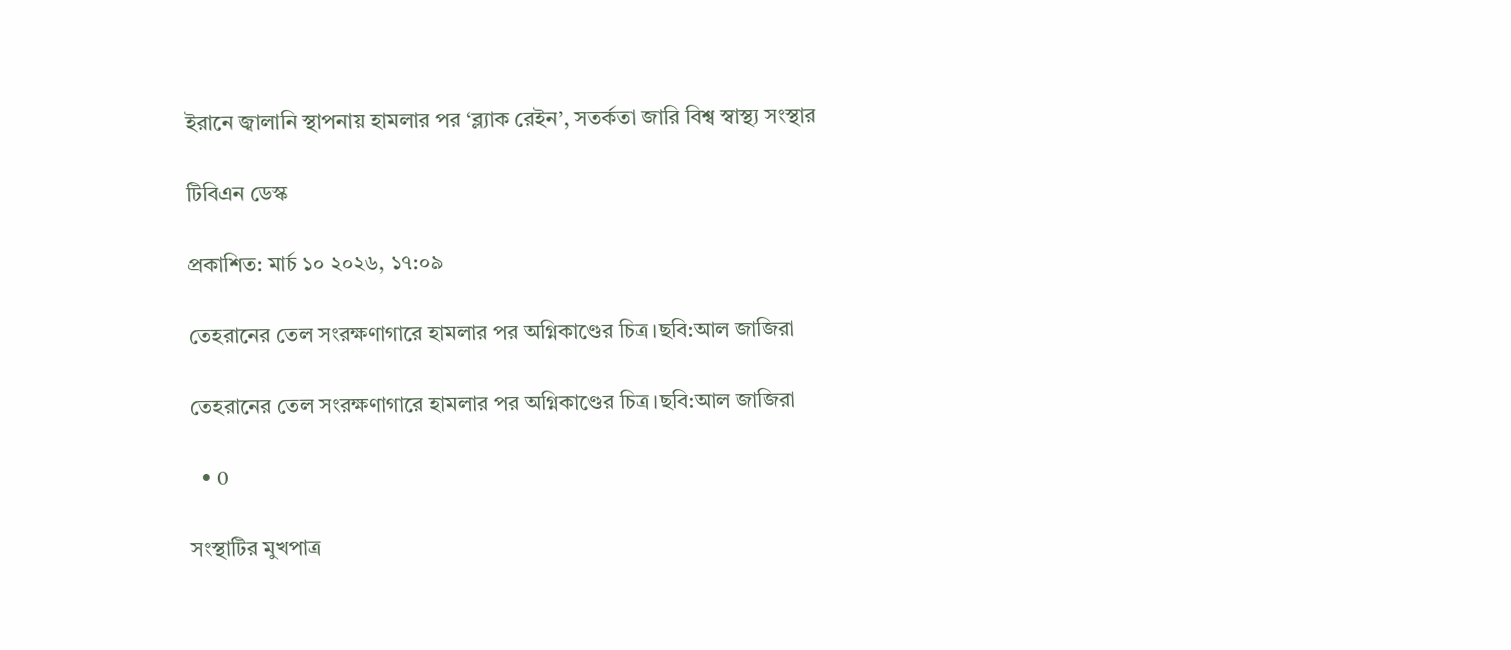ইরানে জ্বালানি স্থাপনায় হামলার পর ‘ব্ল্যাক রেইন’, সতর্কতা জারি বিশ্ব স্বাস্থ্য সংস্থার

টিবিএন ডেস্ক

প্রকাশিত: মার্চ ১০ ২০২৬, ১৭:০৯

তেহরানের তেল সংরক্ষণাগারে হামলার পর অগ্নিকাণ্ডের চিত্র।ছবি:আল জাজিরা

তেহরানের তেল সংরক্ষণাগারে হামলার পর অগ্নিকাণ্ডের চিত্র।ছবি:আল জাজিরা

  • 0

সংস্থাটির মুখপাত্র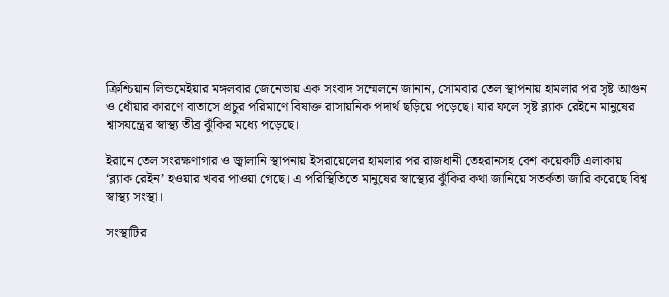ক্রিশ্চিয়ান লিন্ডমেইয়ার মঙ্গলবার জেনেভায় এক সংবাদ সম্মেলনে জানান, সোমবার তেল স্থাপনায় হামলার পর সৃষ্ট আগুন ও ধোঁয়ার কারণে বাতাসে প্রচুর পরিমাণে বিষাক্ত রাসায়নিক পদার্থ ছড়িয়ে পড়েছে। যার ফলে সৃষ্ট ব্ল্যাক রেইনে মানুষের শ্বাসযন্ত্রের স্বাস্থ্য তীব্র ঝুঁকির মধ্যে পড়েছে।

ইরানে তেল সংরক্ষণাগার ও জ্বালানি স্থাপনায় ইসরায়েলের হামলার পর রাজধানী তেহরানসহ বেশ কয়েকটি এলাকায় ‘ব্ল্যাক রেইন’ হওয়ার খবর পাওয়া গেছে। এ পরিস্থিতিতে মানুষের স্বাস্থ্যের ঝুঁকির কথা জানিয়ে সতর্কতা জারি করেছে বিশ্ব স্বাস্থ্য সংস্থা।

সংস্থাটির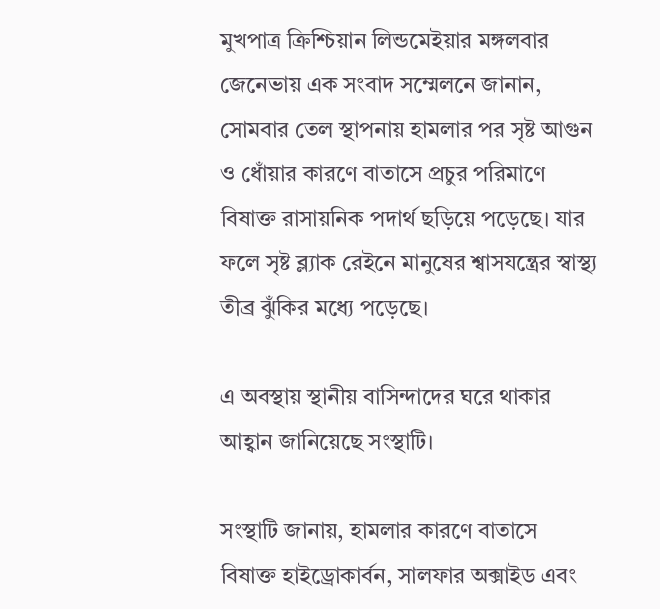মুখপাত্র ক্রিশ্চিয়ান লিন্ডমেইয়ার মঙ্গলবার জেনেভায় এক সংবাদ সম্মেলনে জানান, সোমবার তেল স্থাপনায় হামলার পর সৃষ্ট আগুন ও ধোঁয়ার কারণে বাতাসে প্রচুর পরিমাণে বিষাক্ত রাসায়নিক পদার্থ ছড়িয়ে পড়েছে। যার ফলে সৃষ্ট ব্ল্যাক রেইনে মানুষের শ্বাসযন্ত্রের স্বাস্থ্য তীব্র ঝুঁকির মধ্যে পড়েছে।

এ অবস্থায় স্থানীয় বাসিন্দাদের ঘরে থাকার আহ্বান জানিয়েছে সংস্থাটি।

সংস্থাটি জানায়, হামলার কারণে বাতাসে বিষাক্ত হাইড্রোকার্বন, সালফার অক্সাইড এবং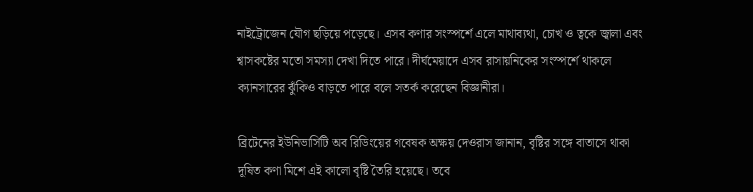নাইট্রোজেন যৌগ ছড়িয়ে পড়েছে। এসব কণার সংস্পর্শে এলে মাথাব্যথা, চোখ ও ত্বকে জ্বালা এবং শ্বাসকষ্টের মতো সমস্যা দেখা দিতে পারে। দীর্ঘমেয়াদে এসব রাসায়নিকের সংস্পর্শে থাকলে ক্যানসারের ঝুঁকিও বাড়তে পারে বলে সতর্ক করেছেন বিজ্ঞানীরা।

ব্রিটেনের ইউনিভার্সিটি অব রিডিংয়ের গবেষক অক্ষয় দেওরাস জানান, বৃষ্টির সঙ্গে বাতাসে থাকা দূষিত কণা মিশে এই কালো বৃষ্টি তৈরি হয়েছে। তবে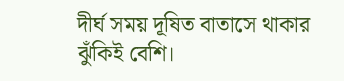দীর্ঘ সময় দূষিত বাতাসে থাকার ঝুঁকিই বেশি।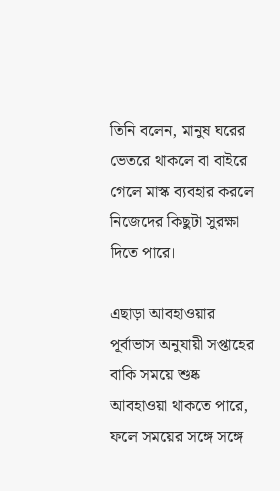তিনি বলেন, মানুষ ঘরের ভেতরে থাকলে বা বাইরে গেলে মাস্ক ব্যবহার করলে নিজেদের কিছুটা সুরক্ষা দিতে পারে।

এছাড়া আবহাওয়ার পূর্বাভাস অনুযায়ী সপ্তাহের বাকি সময়ে শুষ্ক আবহাওয়া থাকতে পারে, ফলে সময়ের সঙ্গে সঙ্গে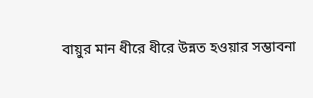বায়ুর মান ধীরে ধীরে উন্নত হওয়ার সম্ভাবনা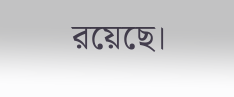রয়েছে।